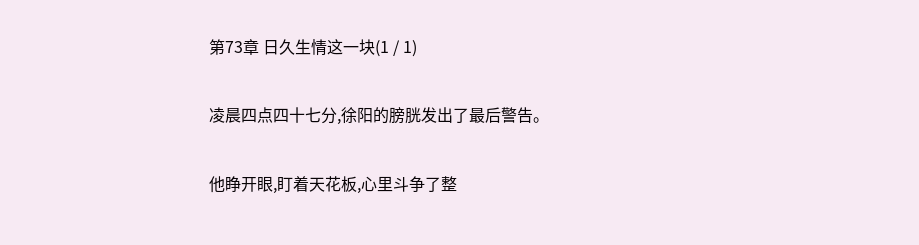第73章 日久生情这一块(1 / 1)

凌晨四点四十七分,徐阳的膀胱发出了最后警告。

他睁开眼,盯着天花板,心里斗争了整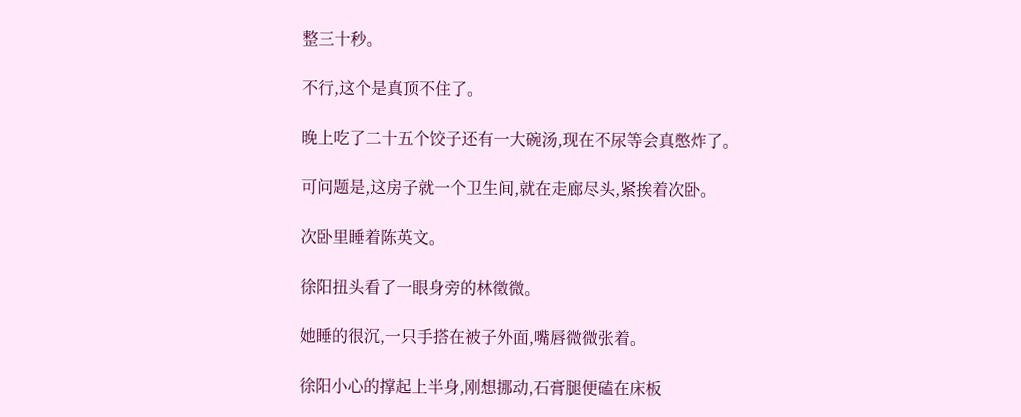整三十秒。

不行,这个是真顶不住了。

晚上吃了二十五个饺子还有一大碗汤,现在不尿等会真憋炸了。

可问题是,这房子就一个卫生间,就在走廊尽头,紧挨着次卧。

次卧里睡着陈英文。

徐阳扭头看了一眼身旁的林徵微。

她睡的很沉,一只手搭在被子外面,嘴唇微微张着。

徐阳小心的撑起上半身,刚想挪动,石膏腿便磕在床板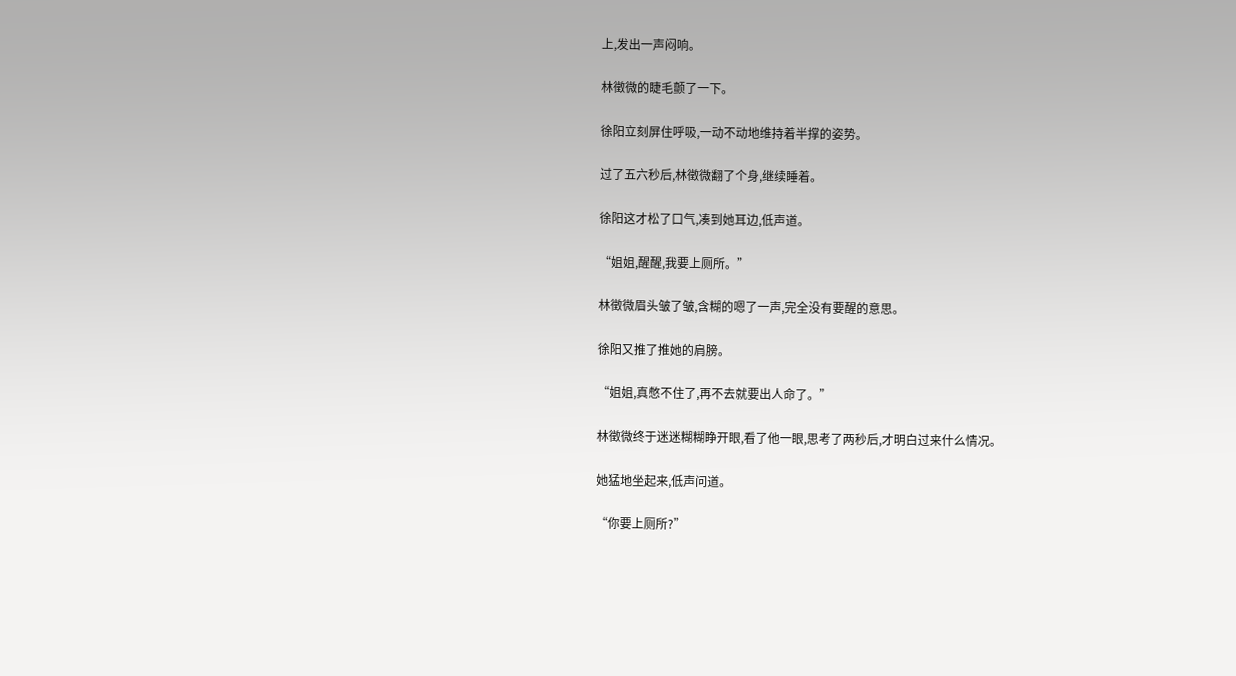上,发出一声闷响。

林徵微的睫毛颤了一下。

徐阳立刻屏住呼吸,一动不动地维持着半撑的姿势。

过了五六秒后,林徵微翻了个身,继续睡着。

徐阳这才松了口气,凑到她耳边,低声道。

“姐姐,醒醒,我要上厕所。”

林徵微眉头皱了皱,含糊的嗯了一声,完全没有要醒的意思。

徐阳又推了推她的肩膀。

“姐姐,真憋不住了,再不去就要出人命了。”

林徵微终于迷迷糊糊睁开眼,看了他一眼,思考了两秒后,才明白过来什么情况。

她猛地坐起来,低声问道。

“你要上厕所?”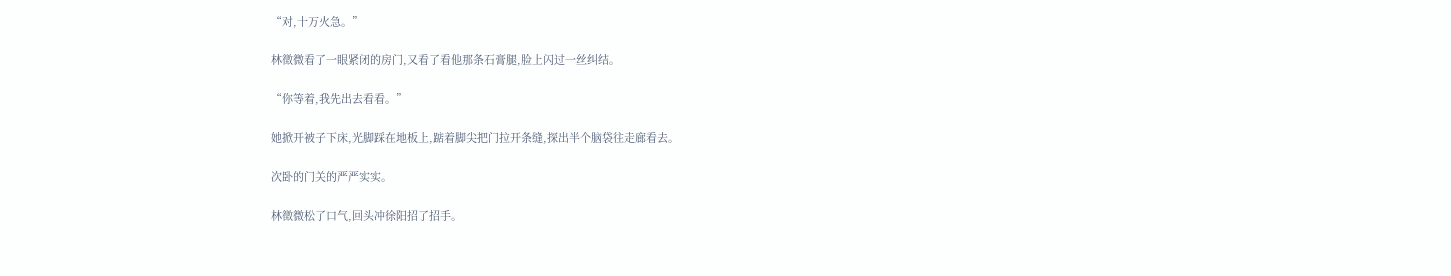“对,十万火急。”

林徵微看了一眼紧闭的房门,又看了看他那条石膏腿,脸上闪过一丝纠结。

“你等着,我先出去看看。”

她掀开被子下床,光脚踩在地板上,踮着脚尖把门拉开条缝,探出半个脑袋往走廊看去。

次卧的门关的严严实实。

林徵微松了口气,回头冲徐阳招了招手。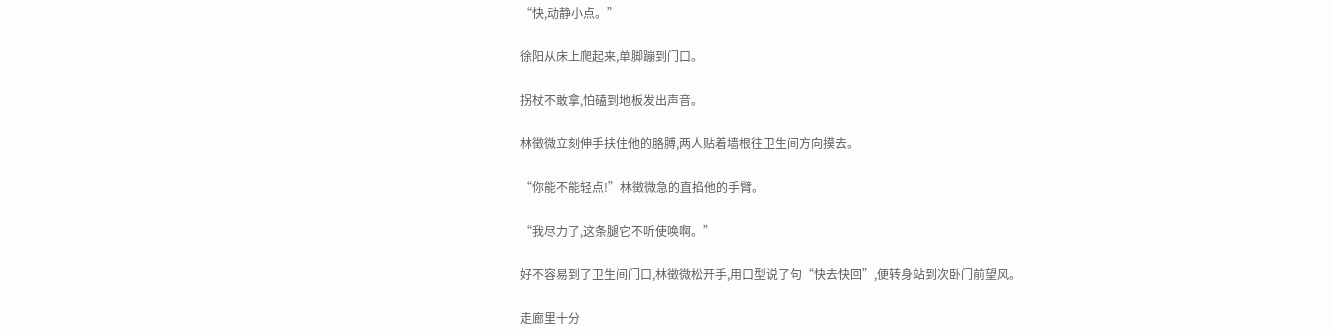“快,动静小点。”

徐阳从床上爬起来,单脚蹦到门口。

拐杖不敢拿,怕磕到地板发出声音。

林徵微立刻伸手扶住他的胳膊,两人贴着墙根往卫生间方向摸去。

“你能不能轻点!”林徵微急的直掐他的手臂。

“我尽力了,这条腿它不听使唤啊。”

好不容易到了卫生间门口,林徵微松开手,用口型说了句“快去快回”,便转身站到次卧门前望风。

走廊里十分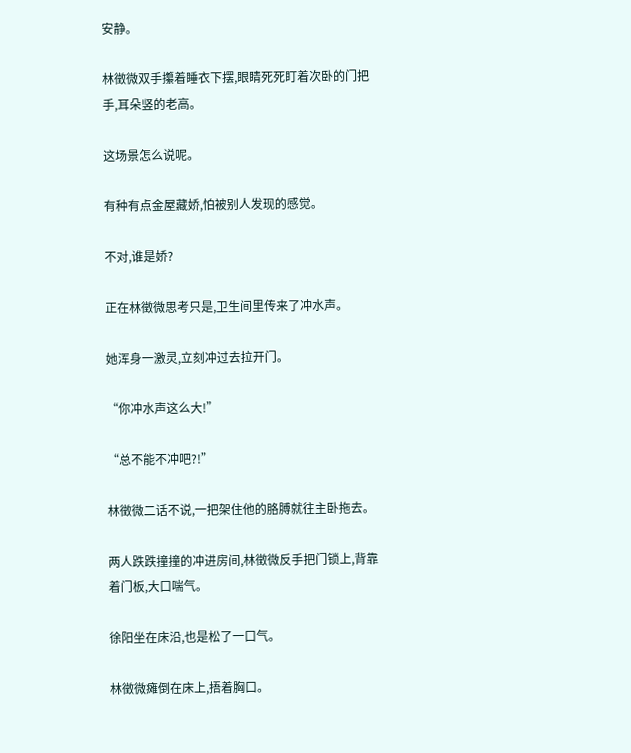安静。

林徵微双手攥着睡衣下摆,眼睛死死盯着次卧的门把手,耳朵竖的老高。

这场景怎么说呢。

有种有点金屋藏娇,怕被别人发现的感觉。

不对,谁是娇?

正在林徵微思考只是,卫生间里传来了冲水声。

她浑身一激灵,立刻冲过去拉开门。

“你冲水声这么大!”

“总不能不冲吧?!”

林徵微二话不说,一把架住他的胳膊就往主卧拖去。

两人跌跌撞撞的冲进房间,林徵微反手把门锁上,背靠着门板,大口喘气。

徐阳坐在床沿,也是松了一口气。

林徵微瘫倒在床上,捂着胸口。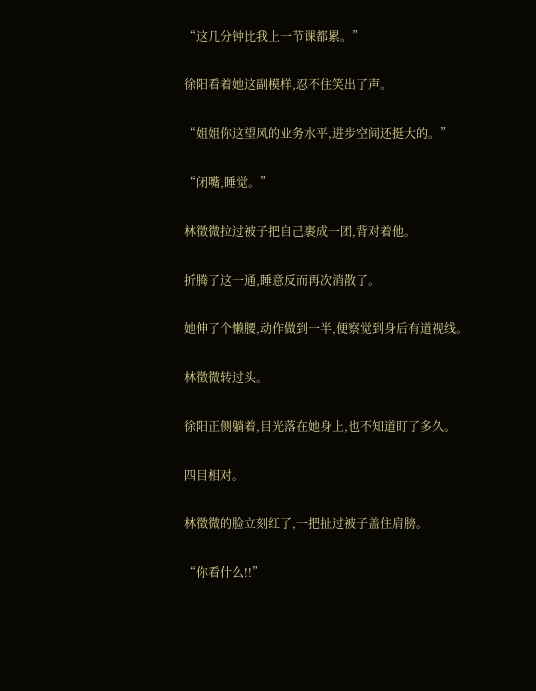“这几分钟比我上一节课都累。”

徐阳看着她这副模样,忍不住笑出了声。

“姐姐你这望风的业务水平,进步空间还挺大的。”

“闭嘴,睡觉。”

林徵微拉过被子把自己裹成一团,背对着他。

折腾了这一通,睡意反而再次消散了。

她伸了个懒腰,动作做到一半,便察觉到身后有道视线。

林徵微转过头。

徐阳正侧躺着,目光落在她身上,也不知道盯了多久。

四目相对。

林徵微的脸立刻红了,一把扯过被子盖住肩膀。

“你看什么!!”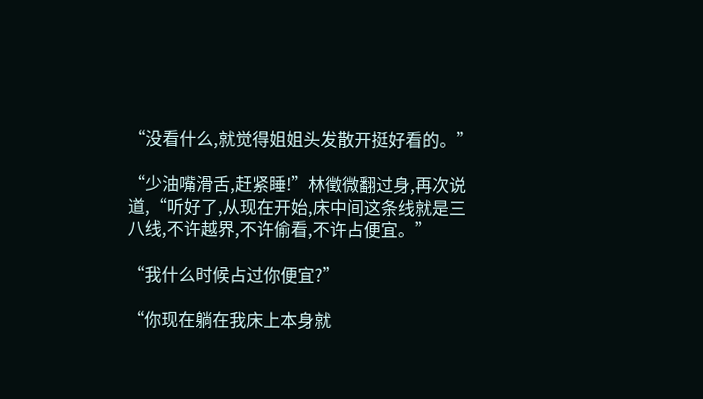“没看什么,就觉得姐姐头发散开挺好看的。”

“少油嘴滑舌,赶紧睡!”林徵微翻过身,再次说道,“听好了,从现在开始,床中间这条线就是三八线,不许越界,不许偷看,不许占便宜。”

“我什么时候占过你便宜?”

“你现在躺在我床上本身就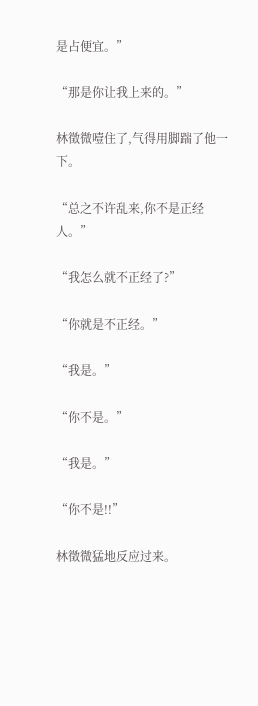是占便宜。”

“那是你让我上来的。”

林徵微噎住了,气得用脚踹了他一下。

“总之不许乱来,你不是正经人。”

“我怎么就不正经了?”

“你就是不正经。”

“我是。”

“你不是。”

“我是。”

“你不是!!”

林徵微猛地反应过来。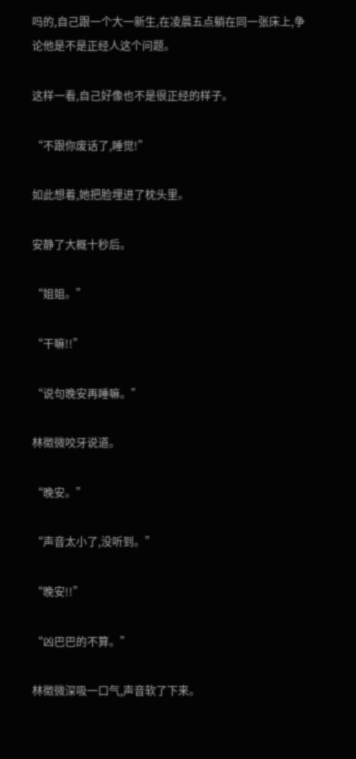吗的,自己跟一个大一新生,在凌晨五点躺在同一张床上,争论他是不是正经人这个问题。

这样一看,自己好像也不是很正经的样子。

“不跟你废话了,睡觉!”

如此想着,她把脸埋进了枕头里。

安静了大概十秒后。

“姐姐。”

“干嘛!!”

“说句晚安再睡嘛。”

林徵微咬牙说道。

“晚安。”

“声音太小了,没听到。”

“晚安!!”

“凶巴巴的不算。”

林徵微深吸一口气,声音软了下来。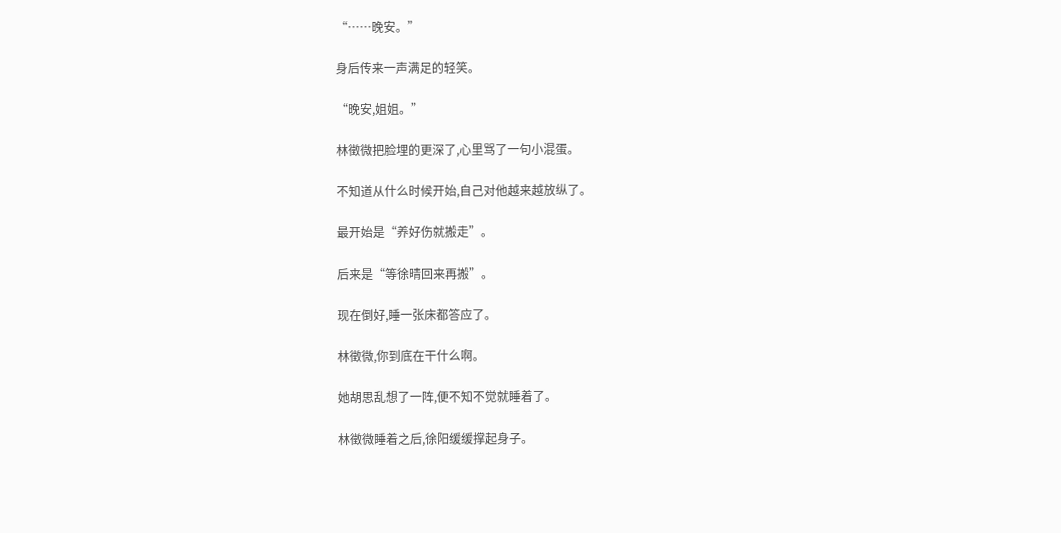“……晚安。”

身后传来一声满足的轻笑。

“晚安,姐姐。”

林徵微把脸埋的更深了,心里骂了一句小混蛋。

不知道从什么时候开始,自己对他越来越放纵了。

最开始是“养好伤就搬走”。

后来是“等徐晴回来再搬”。

现在倒好,睡一张床都答应了。

林徵微,你到底在干什么啊。

她胡思乱想了一阵,便不知不觉就睡着了。

林徵微睡着之后,徐阳缓缓撑起身子。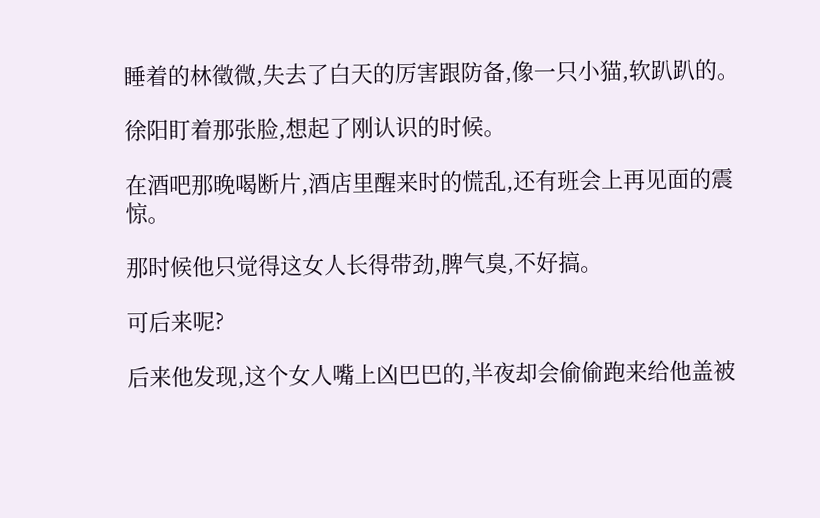睡着的林徵微,失去了白天的厉害跟防备,像一只小猫,软趴趴的。

徐阳盯着那张脸,想起了刚认识的时候。

在酒吧那晚喝断片,酒店里醒来时的慌乱,还有班会上再见面的震惊。

那时候他只觉得这女人长得带劲,脾气臭,不好搞。

可后来呢?

后来他发现,这个女人嘴上凶巴巴的,半夜却会偷偷跑来给他盖被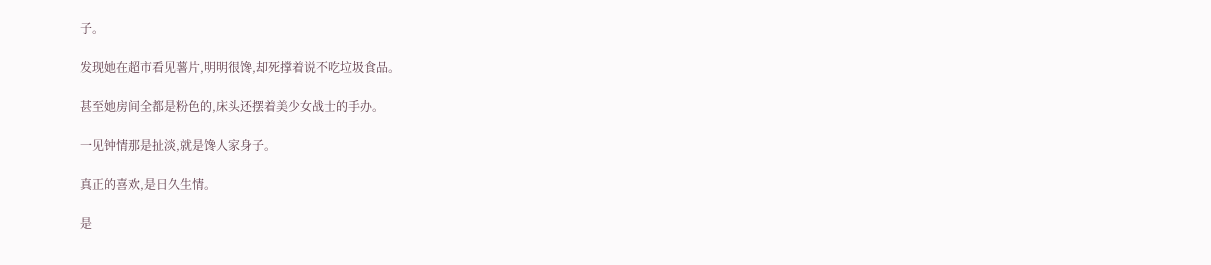子。

发现她在超市看见薯片,明明很馋,却死撑着说不吃垃圾食品。

甚至她房间全都是粉色的,床头还摆着美少女战士的手办。

一见钟情那是扯淡,就是馋人家身子。

真正的喜欢,是日久生情。

是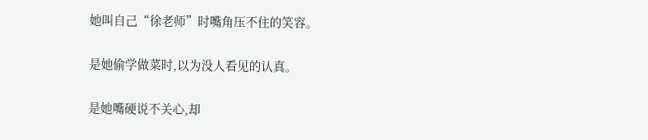她叫自己“徐老师”时嘴角压不住的笑容。

是她偷学做菜时,以为没人看见的认真。

是她嘴硬说不关心,却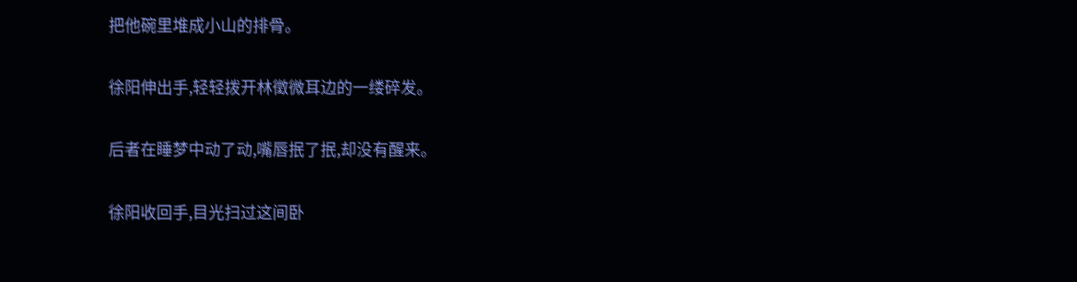把他碗里堆成小山的排骨。

徐阳伸出手,轻轻拨开林徵微耳边的一缕碎发。

后者在睡梦中动了动,嘴唇抿了抿,却没有醒来。

徐阳收回手,目光扫过这间卧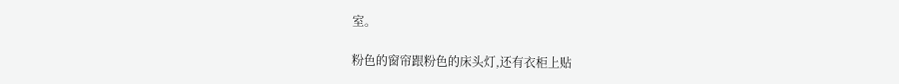室。

粉色的窗帘跟粉色的床头灯,还有衣柜上贴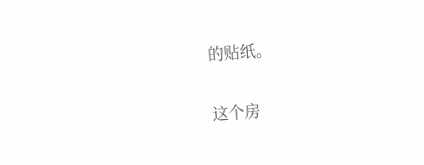的贴纸。

这个房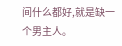间什么都好,就是缺一个男主人。